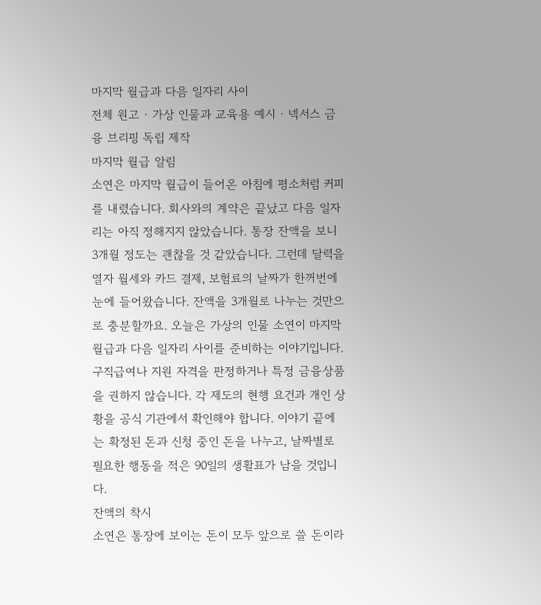마지막 월급과 다음 일자리 사이
전체 원고 · 가상 인물과 교육용 예시 · 넥서스 금융 브리핑 독립 제작
마지막 월급 알림
소연은 마지막 월급이 들어온 아침에 평소처럼 커피를 내렸습니다. 회사와의 계약은 끝났고 다음 일자리는 아직 정해지지 않았습니다. 통장 잔액을 보니 3개월 정도는 괜찮을 것 같았습니다. 그런데 달력을 열자 월세와 카드 결제, 보험료의 날짜가 한꺼번에 눈에 들어왔습니다. 잔액을 3개월로 나누는 것만으로 충분할까요. 오늘은 가상의 인물 소연이 마지막 월급과 다음 일자리 사이를 준비하는 이야기입니다. 구직급여나 지원 자격을 판정하거나 특정 금융상품을 권하지 않습니다. 각 제도의 현행 요건과 개인 상황을 공식 기관에서 확인해야 합니다. 이야기 끝에는 확정된 돈과 신청 중인 돈을 나누고, 날짜별로 필요한 행동을 적은 90일의 생활표가 남을 것입니다.
잔액의 착시
소연은 통장에 보이는 돈이 모두 앞으로 쓸 돈이라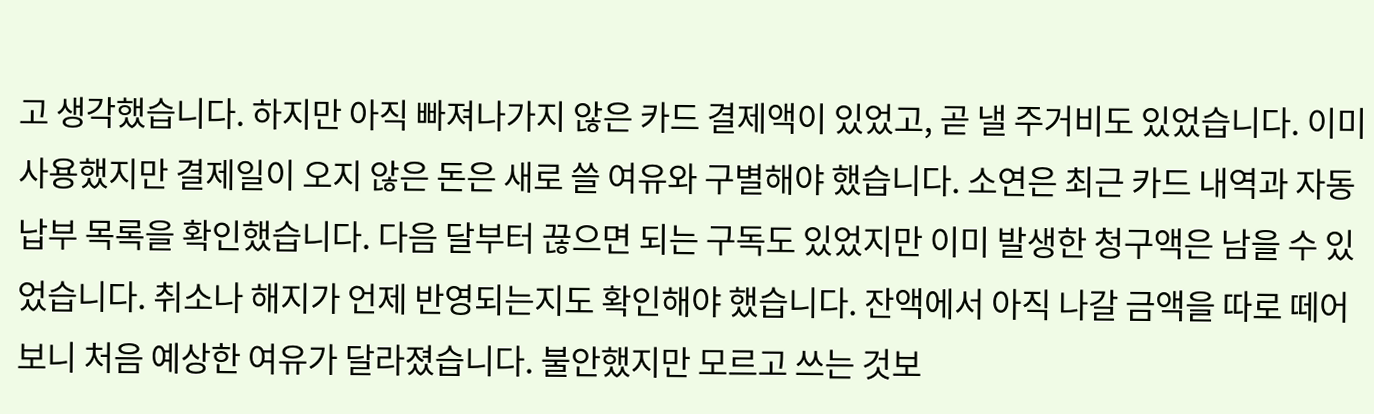고 생각했습니다. 하지만 아직 빠져나가지 않은 카드 결제액이 있었고, 곧 낼 주거비도 있었습니다. 이미 사용했지만 결제일이 오지 않은 돈은 새로 쓸 여유와 구별해야 했습니다. 소연은 최근 카드 내역과 자동납부 목록을 확인했습니다. 다음 달부터 끊으면 되는 구독도 있었지만 이미 발생한 청구액은 남을 수 있었습니다. 취소나 해지가 언제 반영되는지도 확인해야 했습니다. 잔액에서 아직 나갈 금액을 따로 떼어 보니 처음 예상한 여유가 달라졌습니다. 불안했지만 모르고 쓰는 것보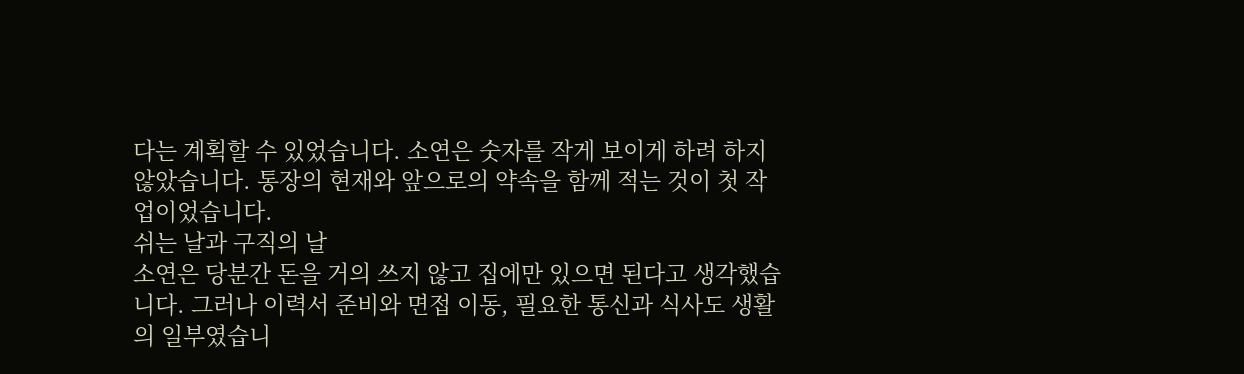다는 계획할 수 있었습니다. 소연은 숫자를 작게 보이게 하려 하지 않았습니다. 통장의 현재와 앞으로의 약속을 함께 적는 것이 첫 작업이었습니다.
쉬는 날과 구직의 날
소연은 당분간 돈을 거의 쓰지 않고 집에만 있으면 된다고 생각했습니다. 그러나 이력서 준비와 면접 이동, 필요한 통신과 식사도 생활의 일부였습니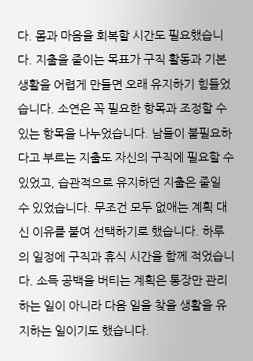다. 몸과 마음을 회복할 시간도 필요했습니다. 지출을 줄이는 목표가 구직 활동과 기본 생활을 어렵게 만들면 오래 유지하기 힘들었습니다. 소연은 꼭 필요한 항목과 조정할 수 있는 항목을 나누었습니다. 남들이 불필요하다고 부르는 지출도 자신의 구직에 필요할 수 있었고, 습관적으로 유지하던 지출은 줄일 수 있었습니다. 무조건 모두 없애는 계획 대신 이유를 붙여 선택하기로 했습니다. 하루의 일정에 구직과 휴식 시간을 함께 적었습니다. 소득 공백을 버티는 계획은 통장만 관리하는 일이 아니라 다음 일을 찾을 생활을 유지하는 일이기도 했습니다.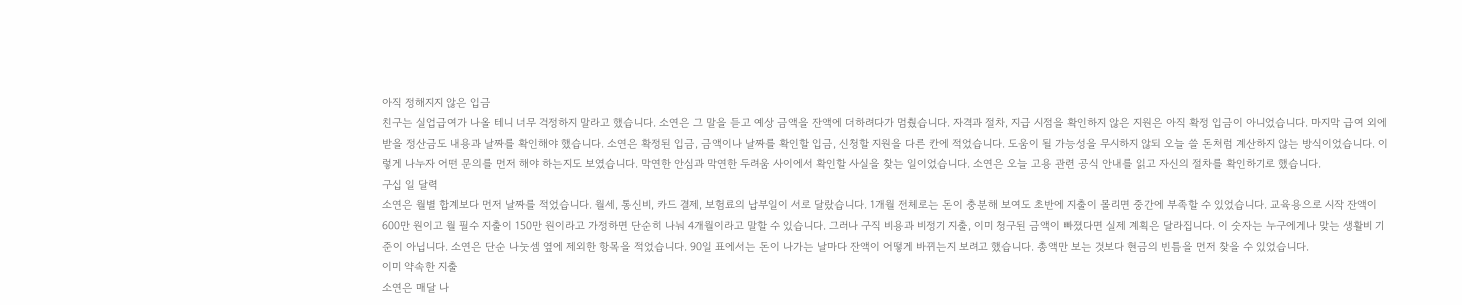아직 정해지지 않은 입금
친구는 실업급여가 나올 테니 너무 걱정하지 말라고 했습니다. 소연은 그 말을 듣고 예상 금액을 잔액에 더하려다가 멈췄습니다. 자격과 절차, 지급 시점을 확인하지 않은 지원은 아직 확정 입금이 아니었습니다. 마지막 급여 외에 받을 정산금도 내용과 날짜를 확인해야 했습니다. 소연은 확정된 입금, 금액이나 날짜를 확인할 입금, 신청할 지원을 다른 칸에 적었습니다. 도움이 될 가능성을 무시하지 않되 오늘 쓸 돈처럼 계산하지 않는 방식이었습니다. 이렇게 나누자 어떤 문의를 먼저 해야 하는지도 보였습니다. 막연한 안심과 막연한 두려움 사이에서 확인할 사실을 찾는 일이었습니다. 소연은 오늘 고용 관련 공식 안내를 읽고 자신의 절차를 확인하기로 했습니다.
구십 일 달력
소연은 월별 합계보다 먼저 날짜를 적었습니다. 월세, 통신비, 카드 결제, 보험료의 납부일이 서로 달랐습니다. 1개월 전체로는 돈이 충분해 보여도 초반에 지출이 몰리면 중간에 부족할 수 있었습니다. 교육용으로 시작 잔액이 600만 원이고 월 필수 지출이 150만 원이라고 가정하면 단순히 나눠 4개월이라고 말할 수 있습니다. 그러나 구직 비용과 비정기 지출, 이미 청구된 금액이 빠졌다면 실제 계획은 달라집니다. 이 숫자는 누구에게나 맞는 생활비 기준이 아닙니다. 소연은 단순 나눗셈 옆에 제외한 항목을 적었습니다. 90일 표에서는 돈이 나가는 날마다 잔액이 어떻게 바뀌는지 보려고 했습니다. 총액만 보는 것보다 현금의 빈틈을 먼저 찾을 수 있었습니다.
이미 약속한 지출
소연은 매달 나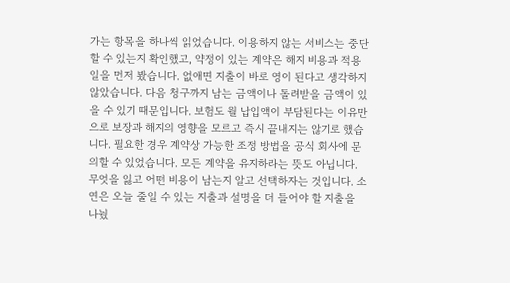가는 항목을 하나씩 읽었습니다. 이용하지 않는 서비스는 중단할 수 있는지 확인했고, 약정이 있는 계약은 해지 비용과 적용일을 먼저 봤습니다. 없애면 지출이 바로 영이 된다고 생각하지 않았습니다. 다음 청구까지 남는 금액이나 돌려받을 금액이 있을 수 있기 때문입니다. 보험도 월 납입액이 부담된다는 이유만으로 보장과 해지의 영향을 모르고 즉시 끝내지는 않기로 했습니다. 필요한 경우 계약상 가능한 조정 방법을 공식 회사에 문의할 수 있었습니다. 모든 계약을 유지하라는 뜻도 아닙니다. 무엇을 잃고 어떤 비용이 남는지 알고 선택하자는 것입니다. 소연은 오늘 줄일 수 있는 지출과 설명을 더 들어야 할 지출을 나눴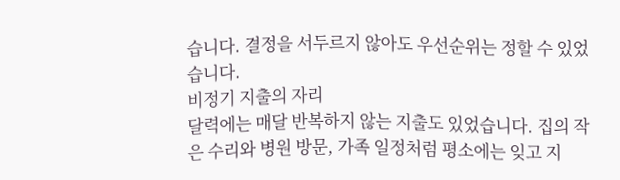습니다. 결정을 서두르지 않아도 우선순위는 정할 수 있었습니다.
비정기 지출의 자리
달력에는 매달 반복하지 않는 지출도 있었습니다. 집의 작은 수리와 병원 방문, 가족 일정처럼 평소에는 잊고 지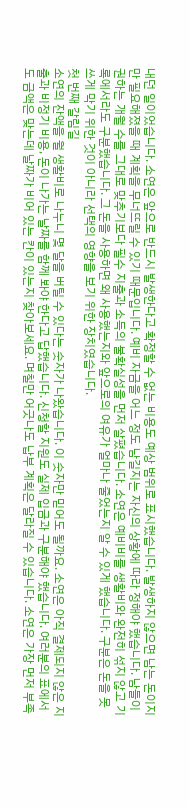내던 일이었습니다. 소연은 앞으로 반드시 발생한다고 확정할 수 없는 비용도 예상 범위로 표시했습니다. 발생하지 않으면 남는 돈이지만 필요해졌을 때 계획을 무너뜨릴 수 있기 때문입니다. 예비 자금을 어느 정도 남길지는 자신의 상황에 따라 정해야 했습니다. 남들이 권하는 개월 수를 그대로 맞추기보다 필수 지출과 소득의 불확실성을 먼저 살폈습니다. 소연은 예비비를 생활비와 완전히 섞지 않고 기록에서라도 구분했습니다. 그 돈을 사용하면 왜 사용했는지와 앞으로의 여유가 얼마나 줄었는지 알 수 있게 했습니다. 구분은 돈을 못 쓰게 막기 위한 것이 아니라 선택의 영향을 보기 위한 장치였습니다.
첫 번째 갈림길
소연의 잔액을 월 생활비로 나누니 몇 달을 버틸 수 있다는 숫자가 나왔습니다. 이 숫자만 믿어도 될까요. 소연은 아직 결제되지 않은 지출과 비정기 비용, 돈이 나가는 날짜를 함께 봐야 한다고 답했습니다. 신청할 지원도 실제 입금과 구분해야 했습니다. 여러분의 표에서도 금액은 맞는데 날짜가 비어 있는 칸이 있는지 찾아보세요. 며칠만 어긋나도 납부 계획은 달라질 수 있습니다. 소연은 가장 먼저 부족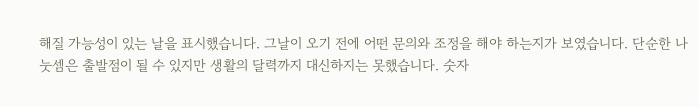해질 가능성이 있는 날을 표시했습니다. 그날이 오기 전에 어떤 문의와 조정을 해야 하는지가 보였습니다. 단순한 나눗셈은 출발점이 될 수 있지만 생활의 달력까지 대신하지는 못했습니다. 숫자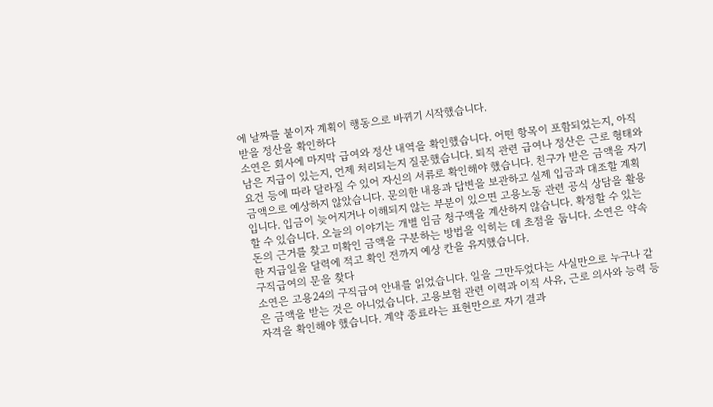에 날짜를 붙이자 계획이 행동으로 바뀌기 시작했습니다.
받을 정산을 확인하다
소연은 회사에 마지막 급여와 정산 내역을 확인했습니다. 어떤 항목이 포함되었는지, 아직 남은 지급이 있는지, 언제 처리되는지 질문했습니다. 퇴직 관련 급여나 정산은 근로 형태와 요건 등에 따라 달라질 수 있어 자신의 서류로 확인해야 했습니다. 친구가 받은 금액을 자기 금액으로 예상하지 않았습니다. 문의한 내용과 답변을 보관하고 실제 입금과 대조할 계획입니다. 입금이 늦어지거나 이해되지 않는 부분이 있으면 고용노동 관련 공식 상담을 활용할 수 있습니다. 오늘의 이야기는 개별 임금 청구액을 계산하지 않습니다. 확정할 수 있는 돈의 근거를 찾고 미확인 금액을 구분하는 방법을 익히는 데 초점을 둡니다. 소연은 약속한 지급일을 달력에 적고 확인 전까지 예상 칸을 유지했습니다.
구직급여의 문을 찾다
소연은 고용24의 구직급여 안내를 읽었습니다. 일을 그만두었다는 사실만으로 누구나 같은 금액을 받는 것은 아니었습니다. 고용보험 관련 이력과 이직 사유, 근로 의사와 능력 등 자격을 확인해야 했습니다. 계약 종료라는 표현만으로 자기 결과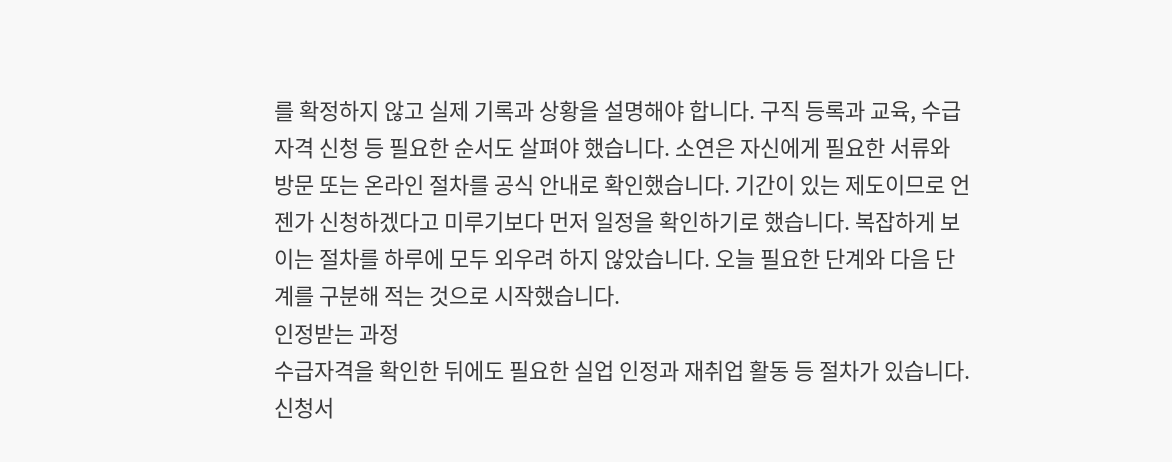를 확정하지 않고 실제 기록과 상황을 설명해야 합니다. 구직 등록과 교육, 수급자격 신청 등 필요한 순서도 살펴야 했습니다. 소연은 자신에게 필요한 서류와 방문 또는 온라인 절차를 공식 안내로 확인했습니다. 기간이 있는 제도이므로 언젠가 신청하겠다고 미루기보다 먼저 일정을 확인하기로 했습니다. 복잡하게 보이는 절차를 하루에 모두 외우려 하지 않았습니다. 오늘 필요한 단계와 다음 단계를 구분해 적는 것으로 시작했습니다.
인정받는 과정
수급자격을 확인한 뒤에도 필요한 실업 인정과 재취업 활동 등 절차가 있습니다. 신청서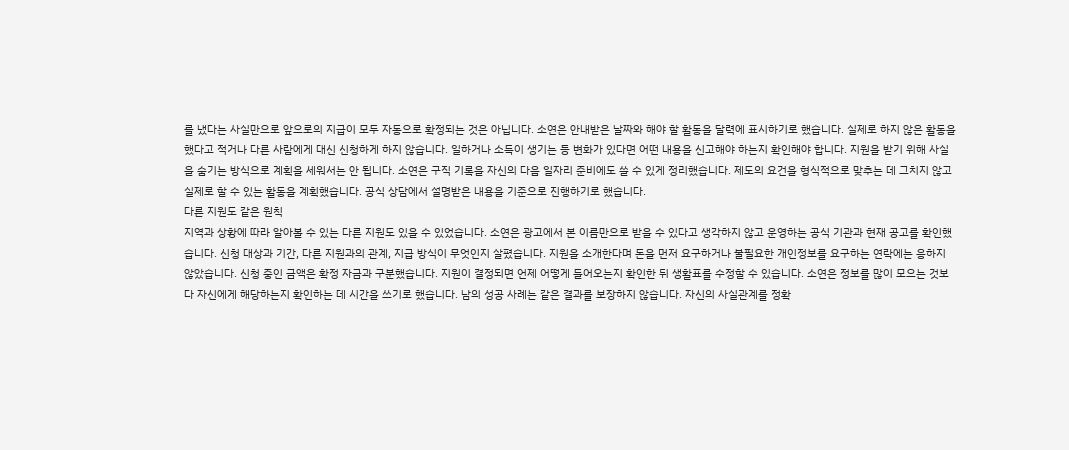를 냈다는 사실만으로 앞으로의 지급이 모두 자동으로 확정되는 것은 아닙니다. 소연은 안내받은 날짜와 해야 할 활동을 달력에 표시하기로 했습니다. 실제로 하지 않은 활동을 했다고 적거나 다른 사람에게 대신 신청하게 하지 않습니다. 일하거나 소득이 생기는 등 변화가 있다면 어떤 내용을 신고해야 하는지 확인해야 합니다. 지원을 받기 위해 사실을 숨기는 방식으로 계획을 세워서는 안 됩니다. 소연은 구직 기록을 자신의 다음 일자리 준비에도 쓸 수 있게 정리했습니다. 제도의 요건을 형식적으로 맞추는 데 그치지 않고 실제로 할 수 있는 활동을 계획했습니다. 공식 상담에서 설명받은 내용을 기준으로 진행하기로 했습니다.
다른 지원도 같은 원칙
지역과 상황에 따라 알아볼 수 있는 다른 지원도 있을 수 있었습니다. 소연은 광고에서 본 이름만으로 받을 수 있다고 생각하지 않고 운영하는 공식 기관과 현재 공고를 확인했습니다. 신청 대상과 기간, 다른 지원과의 관계, 지급 방식이 무엇인지 살폈습니다. 지원을 소개한다며 돈을 먼저 요구하거나 불필요한 개인정보를 요구하는 연락에는 응하지 않았습니다. 신청 중인 금액은 확정 자금과 구분했습니다. 지원이 결정되면 언제 어떻게 들어오는지 확인한 뒤 생활표를 수정할 수 있습니다. 소연은 정보를 많이 모으는 것보다 자신에게 해당하는지 확인하는 데 시간을 쓰기로 했습니다. 남의 성공 사례는 같은 결과를 보장하지 않습니다. 자신의 사실관계를 정확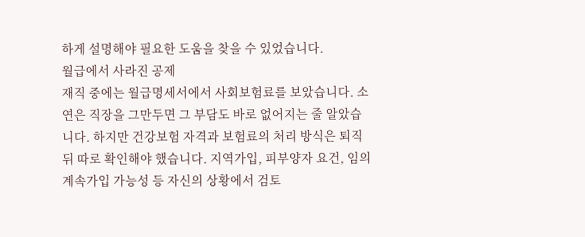하게 설명해야 필요한 도움을 찾을 수 있었습니다.
월급에서 사라진 공제
재직 중에는 월급명세서에서 사회보험료를 보았습니다. 소연은 직장을 그만두면 그 부담도 바로 없어지는 줄 알았습니다. 하지만 건강보험 자격과 보험료의 처리 방식은 퇴직 뒤 따로 확인해야 했습니다. 지역가입, 피부양자 요건, 임의계속가입 가능성 등 자신의 상황에서 검토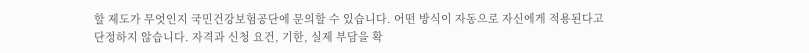할 제도가 무엇인지 국민건강보험공단에 문의할 수 있습니다. 어떤 방식이 자동으로 자신에게 적용된다고 단정하지 않습니다. 자격과 신청 요건, 기한, 실제 부담을 확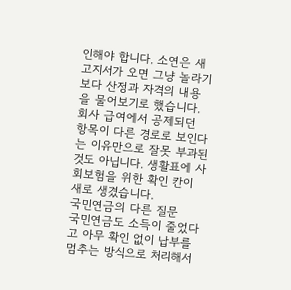인해야 합니다. 소연은 새 고지서가 오면 그냥 놀라기보다 산정과 자격의 내용을 물어보기로 했습니다. 회사 급여에서 공제되던 항목이 다른 경로로 보인다는 이유만으로 잘못 부과된 것도 아닙니다. 생활표에 사회보험을 위한 확인 칸이 새로 생겼습니다.
국민연금의 다른 질문
국민연금도 소득이 줄었다고 아무 확인 없이 납부를 멈추는 방식으로 처리해서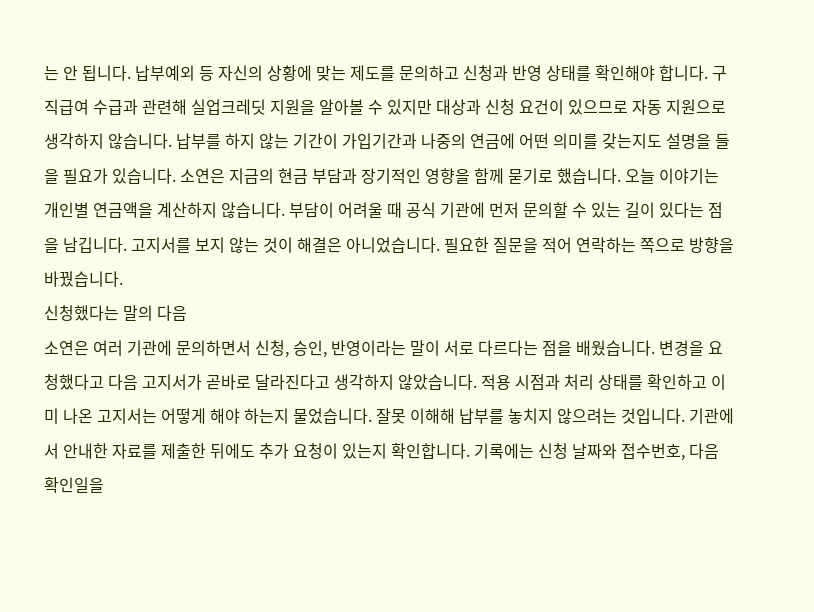는 안 됩니다. 납부예외 등 자신의 상황에 맞는 제도를 문의하고 신청과 반영 상태를 확인해야 합니다. 구직급여 수급과 관련해 실업크레딧 지원을 알아볼 수 있지만 대상과 신청 요건이 있으므로 자동 지원으로 생각하지 않습니다. 납부를 하지 않는 기간이 가입기간과 나중의 연금에 어떤 의미를 갖는지도 설명을 들을 필요가 있습니다. 소연은 지금의 현금 부담과 장기적인 영향을 함께 묻기로 했습니다. 오늘 이야기는 개인별 연금액을 계산하지 않습니다. 부담이 어려울 때 공식 기관에 먼저 문의할 수 있는 길이 있다는 점을 남깁니다. 고지서를 보지 않는 것이 해결은 아니었습니다. 필요한 질문을 적어 연락하는 쪽으로 방향을 바꿨습니다.
신청했다는 말의 다음
소연은 여러 기관에 문의하면서 신청, 승인, 반영이라는 말이 서로 다르다는 점을 배웠습니다. 변경을 요청했다고 다음 고지서가 곧바로 달라진다고 생각하지 않았습니다. 적용 시점과 처리 상태를 확인하고 이미 나온 고지서는 어떻게 해야 하는지 물었습니다. 잘못 이해해 납부를 놓치지 않으려는 것입니다. 기관에서 안내한 자료를 제출한 뒤에도 추가 요청이 있는지 확인합니다. 기록에는 신청 날짜와 접수번호, 다음 확인일을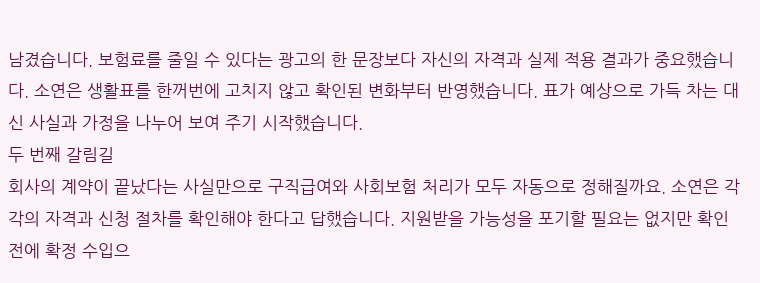남겼습니다. 보험료를 줄일 수 있다는 광고의 한 문장보다 자신의 자격과 실제 적용 결과가 중요했습니다. 소연은 생활표를 한꺼번에 고치지 않고 확인된 변화부터 반영했습니다. 표가 예상으로 가득 차는 대신 사실과 가정을 나누어 보여 주기 시작했습니다.
두 번째 갈림길
회사의 계약이 끝났다는 사실만으로 구직급여와 사회보험 처리가 모두 자동으로 정해질까요. 소연은 각각의 자격과 신청 절차를 확인해야 한다고 답했습니다. 지원받을 가능성을 포기할 필요는 없지만 확인 전에 확정 수입으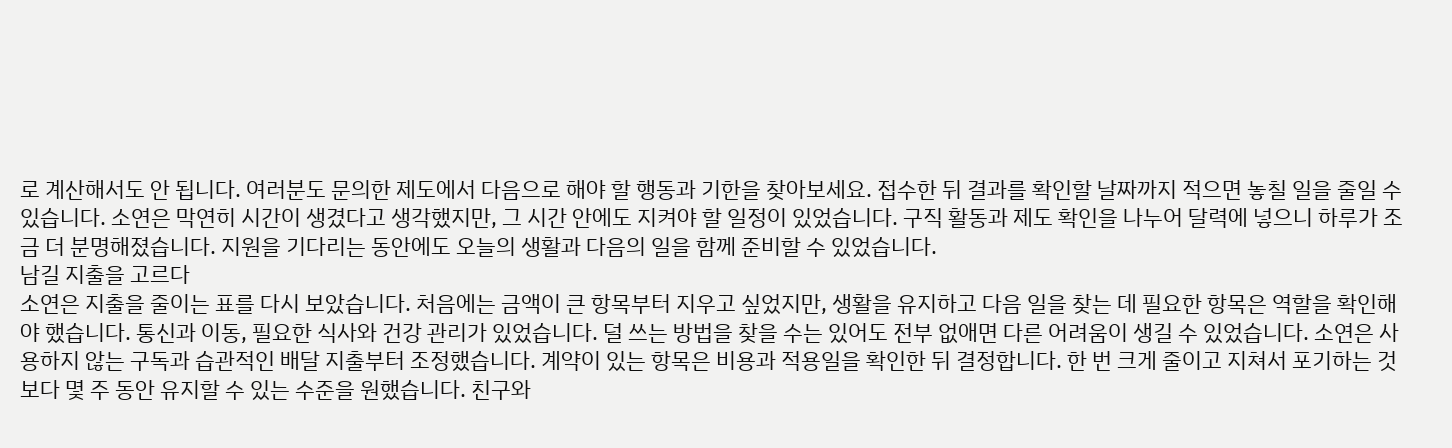로 계산해서도 안 됩니다. 여러분도 문의한 제도에서 다음으로 해야 할 행동과 기한을 찾아보세요. 접수한 뒤 결과를 확인할 날짜까지 적으면 놓칠 일을 줄일 수 있습니다. 소연은 막연히 시간이 생겼다고 생각했지만, 그 시간 안에도 지켜야 할 일정이 있었습니다. 구직 활동과 제도 확인을 나누어 달력에 넣으니 하루가 조금 더 분명해졌습니다. 지원을 기다리는 동안에도 오늘의 생활과 다음의 일을 함께 준비할 수 있었습니다.
남길 지출을 고르다
소연은 지출을 줄이는 표를 다시 보았습니다. 처음에는 금액이 큰 항목부터 지우고 싶었지만, 생활을 유지하고 다음 일을 찾는 데 필요한 항목은 역할을 확인해야 했습니다. 통신과 이동, 필요한 식사와 건강 관리가 있었습니다. 덜 쓰는 방법을 찾을 수는 있어도 전부 없애면 다른 어려움이 생길 수 있었습니다. 소연은 사용하지 않는 구독과 습관적인 배달 지출부터 조정했습니다. 계약이 있는 항목은 비용과 적용일을 확인한 뒤 결정합니다. 한 번 크게 줄이고 지쳐서 포기하는 것보다 몇 주 동안 유지할 수 있는 수준을 원했습니다. 친구와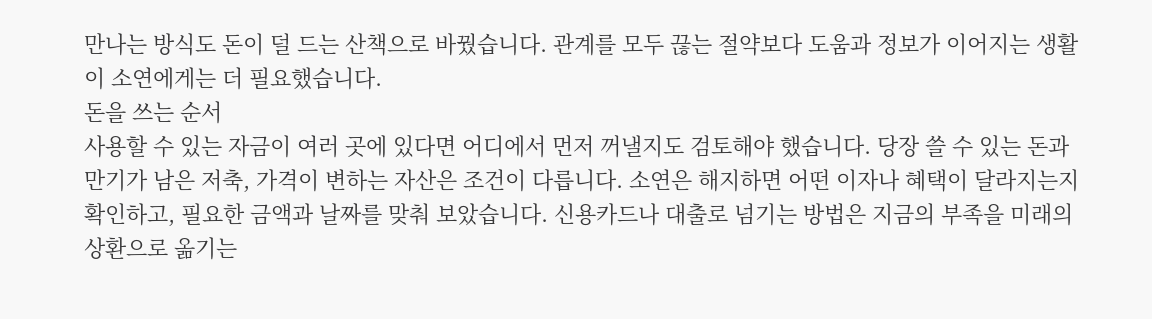만나는 방식도 돈이 덜 드는 산책으로 바꿨습니다. 관계를 모두 끊는 절약보다 도움과 정보가 이어지는 생활이 소연에게는 더 필요했습니다.
돈을 쓰는 순서
사용할 수 있는 자금이 여러 곳에 있다면 어디에서 먼저 꺼낼지도 검토해야 했습니다. 당장 쓸 수 있는 돈과 만기가 남은 저축, 가격이 변하는 자산은 조건이 다릅니다. 소연은 해지하면 어떤 이자나 혜택이 달라지는지 확인하고, 필요한 금액과 날짜를 맞춰 보았습니다. 신용카드나 대출로 넘기는 방법은 지금의 부족을 미래의 상환으로 옮기는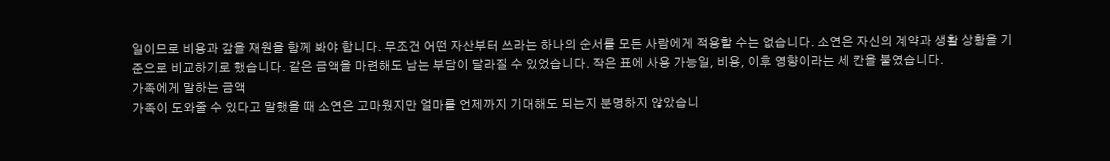일이므로 비용과 갚을 재원을 함께 봐야 합니다. 무조건 어떤 자산부터 쓰라는 하나의 순서를 모든 사람에게 적용할 수는 없습니다. 소연은 자신의 계약과 생활 상황을 기준으로 비교하기로 했습니다. 같은 금액을 마련해도 남는 부담이 달라질 수 있었습니다. 작은 표에 사용 가능일, 비용, 이후 영향이라는 세 칸을 붙였습니다.
가족에게 말하는 금액
가족이 도와줄 수 있다고 말했을 때 소연은 고마웠지만 얼마를 언제까지 기대해도 되는지 분명하지 않았습니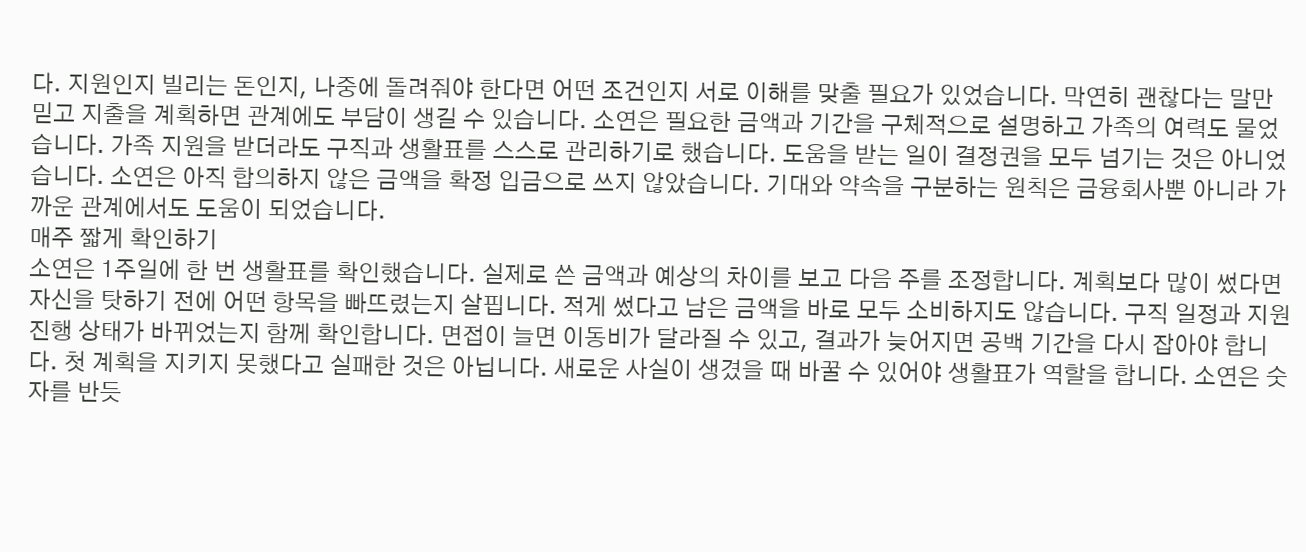다. 지원인지 빌리는 돈인지, 나중에 돌려줘야 한다면 어떤 조건인지 서로 이해를 맞출 필요가 있었습니다. 막연히 괜찮다는 말만 믿고 지출을 계획하면 관계에도 부담이 생길 수 있습니다. 소연은 필요한 금액과 기간을 구체적으로 설명하고 가족의 여력도 물었습니다. 가족 지원을 받더라도 구직과 생활표를 스스로 관리하기로 했습니다. 도움을 받는 일이 결정권을 모두 넘기는 것은 아니었습니다. 소연은 아직 합의하지 않은 금액을 확정 입금으로 쓰지 않았습니다. 기대와 약속을 구분하는 원칙은 금융회사뿐 아니라 가까운 관계에서도 도움이 되었습니다.
매주 짧게 확인하기
소연은 1주일에 한 번 생활표를 확인했습니다. 실제로 쓴 금액과 예상의 차이를 보고 다음 주를 조정합니다. 계획보다 많이 썼다면 자신을 탓하기 전에 어떤 항목을 빠뜨렸는지 살핍니다. 적게 썼다고 남은 금액을 바로 모두 소비하지도 않습니다. 구직 일정과 지원 진행 상태가 바뀌었는지 함께 확인합니다. 면접이 늘면 이동비가 달라질 수 있고, 결과가 늦어지면 공백 기간을 다시 잡아야 합니다. 첫 계획을 지키지 못했다고 실패한 것은 아닙니다. 새로운 사실이 생겼을 때 바꿀 수 있어야 생활표가 역할을 합니다. 소연은 숫자를 반듯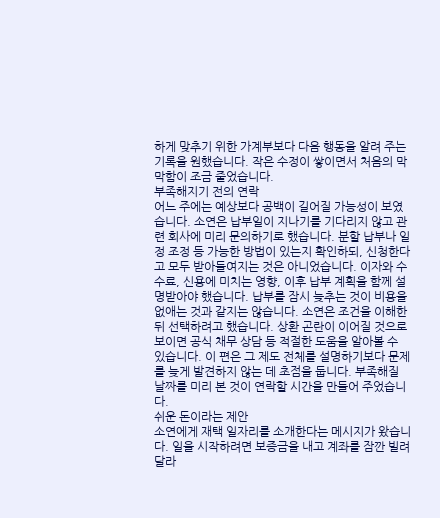하게 맞추기 위한 가계부보다 다음 행동을 알려 주는 기록을 원했습니다. 작은 수정이 쌓이면서 처음의 막막함이 조금 줄었습니다.
부족해지기 전의 연락
어느 주에는 예상보다 공백이 길어질 가능성이 보였습니다. 소연은 납부일이 지나기를 기다리지 않고 관련 회사에 미리 문의하기로 했습니다. 분할 납부나 일정 조정 등 가능한 방법이 있는지 확인하되, 신청한다고 모두 받아들여지는 것은 아니었습니다. 이자와 수수료, 신용에 미치는 영향, 이후 납부 계획을 함께 설명받아야 했습니다. 납부를 잠시 늦추는 것이 비용을 없애는 것과 같지는 않습니다. 소연은 조건을 이해한 뒤 선택하려고 했습니다. 상환 곤란이 이어질 것으로 보이면 공식 채무 상담 등 적절한 도움을 알아볼 수 있습니다. 이 편은 그 제도 전체를 설명하기보다 문제를 늦게 발견하지 않는 데 초점을 둡니다. 부족해질 날짜를 미리 본 것이 연락할 시간을 만들어 주었습니다.
쉬운 돈이라는 제안
소연에게 재택 일자리를 소개한다는 메시지가 왔습니다. 일을 시작하려면 보증금을 내고 계좌를 잠깐 빌려 달라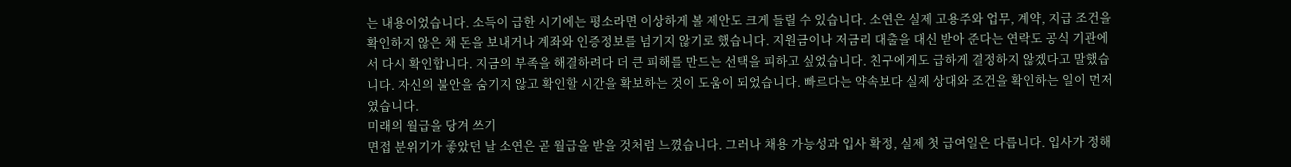는 내용이었습니다. 소득이 급한 시기에는 평소라면 이상하게 볼 제안도 크게 들릴 수 있습니다. 소연은 실제 고용주와 업무, 계약, 지급 조건을 확인하지 않은 채 돈을 보내거나 계좌와 인증정보를 넘기지 않기로 했습니다. 지원금이나 저금리 대출을 대신 받아 준다는 연락도 공식 기관에서 다시 확인합니다. 지금의 부족을 해결하려다 더 큰 피해를 만드는 선택을 피하고 싶었습니다. 친구에게도 급하게 결정하지 않겠다고 말했습니다. 자신의 불안을 숨기지 않고 확인할 시간을 확보하는 것이 도움이 되었습니다. 빠르다는 약속보다 실제 상대와 조건을 확인하는 일이 먼저였습니다.
미래의 월급을 당겨 쓰기
면접 분위기가 좋았던 날 소연은 곧 월급을 받을 것처럼 느꼈습니다. 그러나 채용 가능성과 입사 확정, 실제 첫 급여일은 다릅니다. 입사가 정해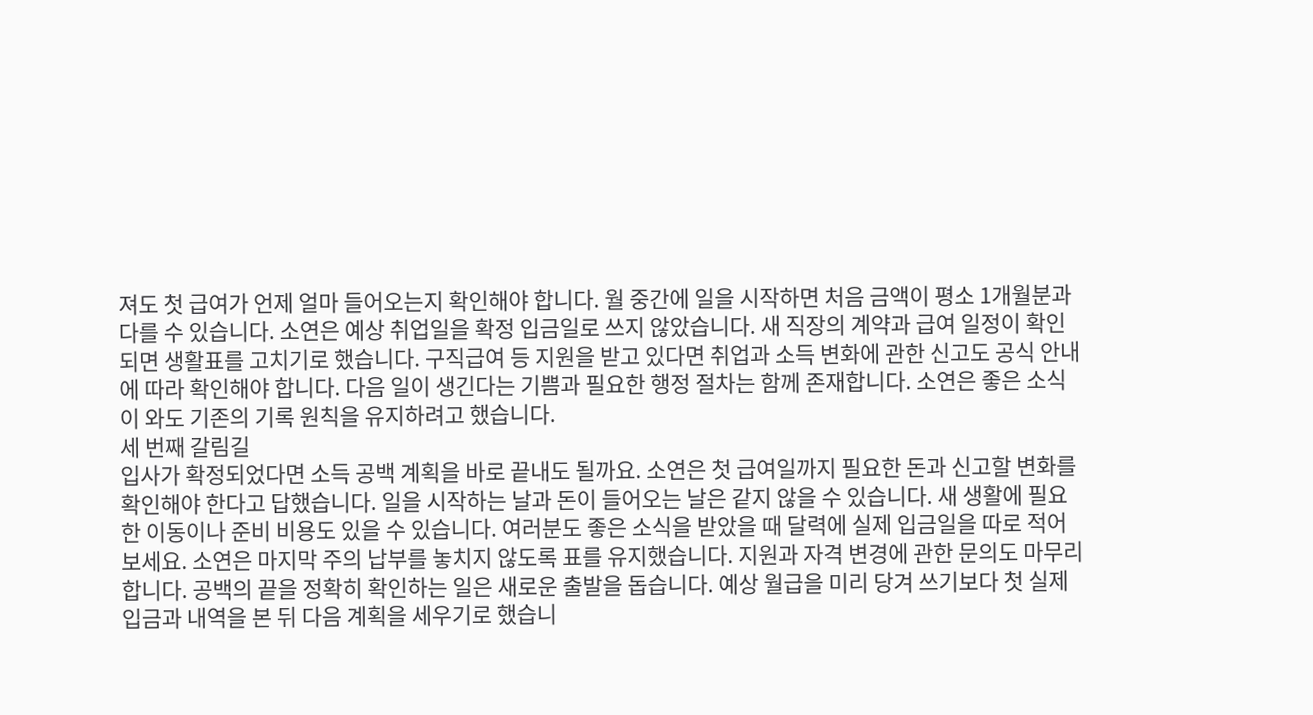져도 첫 급여가 언제 얼마 들어오는지 확인해야 합니다. 월 중간에 일을 시작하면 처음 금액이 평소 1개월분과 다를 수 있습니다. 소연은 예상 취업일을 확정 입금일로 쓰지 않았습니다. 새 직장의 계약과 급여 일정이 확인되면 생활표를 고치기로 했습니다. 구직급여 등 지원을 받고 있다면 취업과 소득 변화에 관한 신고도 공식 안내에 따라 확인해야 합니다. 다음 일이 생긴다는 기쁨과 필요한 행정 절차는 함께 존재합니다. 소연은 좋은 소식이 와도 기존의 기록 원칙을 유지하려고 했습니다.
세 번째 갈림길
입사가 확정되었다면 소득 공백 계획을 바로 끝내도 될까요. 소연은 첫 급여일까지 필요한 돈과 신고할 변화를 확인해야 한다고 답했습니다. 일을 시작하는 날과 돈이 들어오는 날은 같지 않을 수 있습니다. 새 생활에 필요한 이동이나 준비 비용도 있을 수 있습니다. 여러분도 좋은 소식을 받았을 때 달력에 실제 입금일을 따로 적어 보세요. 소연은 마지막 주의 납부를 놓치지 않도록 표를 유지했습니다. 지원과 자격 변경에 관한 문의도 마무리합니다. 공백의 끝을 정확히 확인하는 일은 새로운 출발을 돕습니다. 예상 월급을 미리 당겨 쓰기보다 첫 실제 입금과 내역을 본 뒤 다음 계획을 세우기로 했습니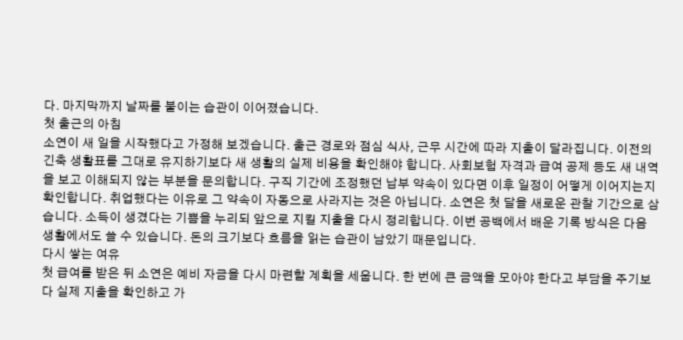다. 마지막까지 날짜를 붙이는 습관이 이어졌습니다.
첫 출근의 아침
소연이 새 일을 시작했다고 가정해 보겠습니다. 출근 경로와 점심 식사, 근무 시간에 따라 지출이 달라집니다. 이전의 긴축 생활표를 그대로 유지하기보다 새 생활의 실제 비용을 확인해야 합니다. 사회보험 자격과 급여 공제 등도 새 내역을 보고 이해되지 않는 부분을 문의합니다. 구직 기간에 조정했던 납부 약속이 있다면 이후 일정이 어떻게 이어지는지 확인합니다. 취업했다는 이유로 그 약속이 자동으로 사라지는 것은 아닙니다. 소연은 첫 달을 새로운 관찰 기간으로 삼습니다. 소득이 생겼다는 기쁨을 누리되 앞으로 지킬 지출을 다시 정리합니다. 이번 공백에서 배운 기록 방식은 다음 생활에서도 쓸 수 있습니다. 돈의 크기보다 흐름을 읽는 습관이 남았기 때문입니다.
다시 쌓는 여유
첫 급여를 받은 뒤 소연은 예비 자금을 다시 마련할 계획을 세웁니다. 한 번에 큰 금액을 모아야 한다고 부담을 주기보다 실제 지출을 확인하고 가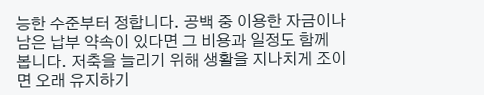능한 수준부터 정합니다. 공백 중 이용한 자금이나 남은 납부 약속이 있다면 그 비용과 일정도 함께 봅니다. 저축을 늘리기 위해 생활을 지나치게 조이면 오래 유지하기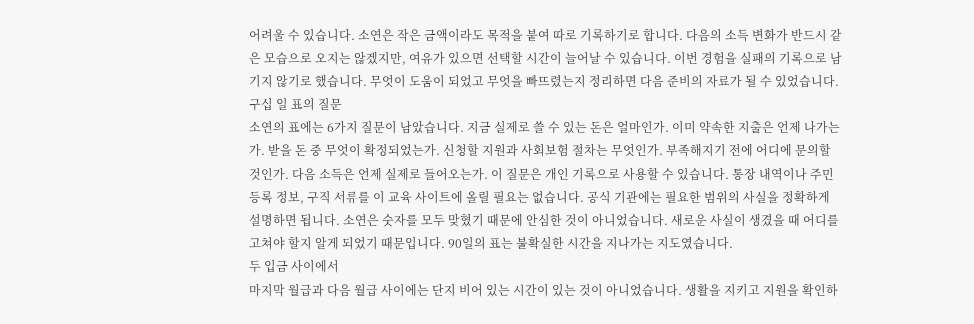어려울 수 있습니다. 소연은 작은 금액이라도 목적을 붙여 따로 기록하기로 합니다. 다음의 소득 변화가 반드시 같은 모습으로 오지는 않겠지만, 여유가 있으면 선택할 시간이 늘어날 수 있습니다. 이번 경험을 실패의 기록으로 남기지 않기로 했습니다. 무엇이 도움이 되었고 무엇을 빠뜨렸는지 정리하면 다음 준비의 자료가 될 수 있었습니다.
구십 일 표의 질문
소연의 표에는 6가지 질문이 남았습니다. 지금 실제로 쓸 수 있는 돈은 얼마인가. 이미 약속한 지출은 언제 나가는가. 받을 돈 중 무엇이 확정되었는가. 신청할 지원과 사회보험 절차는 무엇인가. 부족해지기 전에 어디에 문의할 것인가. 다음 소득은 언제 실제로 들어오는가. 이 질문은 개인 기록으로 사용할 수 있습니다. 통장 내역이나 주민등록 정보, 구직 서류를 이 교육 사이트에 올릴 필요는 없습니다. 공식 기관에는 필요한 범위의 사실을 정확하게 설명하면 됩니다. 소연은 숫자를 모두 맞혔기 때문에 안심한 것이 아니었습니다. 새로운 사실이 생겼을 때 어디를 고쳐야 할지 알게 되었기 때문입니다. 90일의 표는 불확실한 시간을 지나가는 지도였습니다.
두 입금 사이에서
마지막 월급과 다음 월급 사이에는 단지 비어 있는 시간이 있는 것이 아니었습니다. 생활을 지키고 지원을 확인하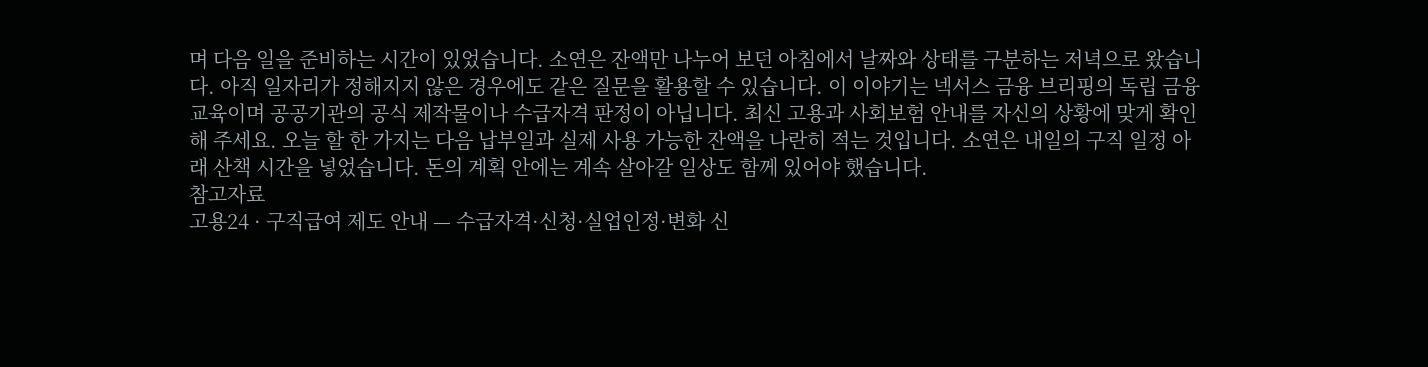며 다음 일을 준비하는 시간이 있었습니다. 소연은 잔액만 나누어 보던 아침에서 날짜와 상태를 구분하는 저녁으로 왔습니다. 아직 일자리가 정해지지 않은 경우에도 같은 질문을 활용할 수 있습니다. 이 이야기는 넥서스 금융 브리핑의 독립 금융교육이며 공공기관의 공식 제작물이나 수급자격 판정이 아닙니다. 최신 고용과 사회보험 안내를 자신의 상황에 맞게 확인해 주세요. 오늘 할 한 가지는 다음 납부일과 실제 사용 가능한 잔액을 나란히 적는 것입니다. 소연은 내일의 구직 일정 아래 산책 시간을 넣었습니다. 돈의 계획 안에는 계속 살아갈 일상도 함께 있어야 했습니다.
참고자료
고용24 · 구직급여 제도 안내 — 수급자격·신청·실업인정·변화 신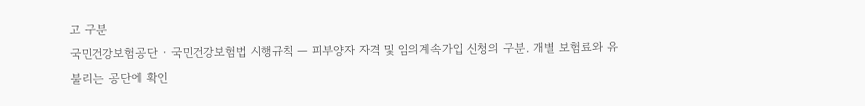고 구분
국민건강보험공단 · 국민건강보험법 시행규칙 — 피부양자 자격 및 임의계속가입 신청의 구분. 개별 보험료와 유불리는 공단에 확인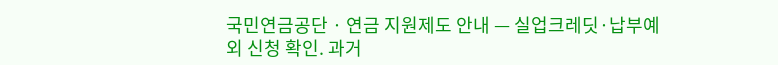국민연금공단 · 연금 지원제도 안내 — 실업크레딧·납부예외 신청 확인. 과거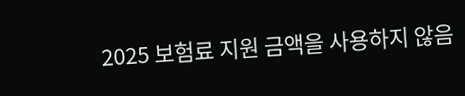2025 보험료 지원 금액을 사용하지 않음